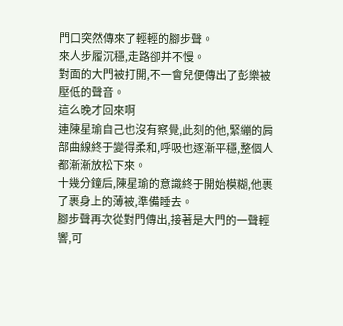門口突然傳來了輕輕的腳步聲。
來人步履沉穩,走路卻并不慢。
對面的大門被打開,不一會兒便傳出了彭樂被壓低的聲音。
這么晚才回來啊
連陳星瑜自己也沒有察覺,此刻的他,緊繃的肩部曲線終于變得柔和,呼吸也逐漸平穩,整個人都漸漸放松下來。
十幾分鐘后,陳星瑜的意識終于開始模糊,他裹了裹身上的薄被,準備睡去。
腳步聲再次從對門傳出,接著是大門的一聲輕響,可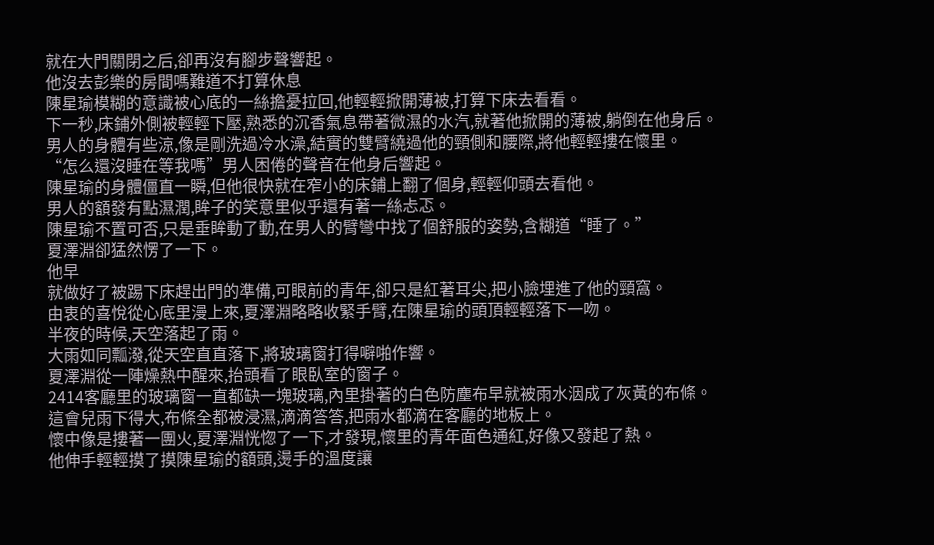就在大門關閉之后,卻再沒有腳步聲響起。
他沒去彭樂的房間嗎難道不打算休息
陳星瑜模糊的意識被心底的一絲擔憂拉回,他輕輕掀開薄被,打算下床去看看。
下一秒,床鋪外側被輕輕下壓,熟悉的沉香氣息帶著微濕的水汽,就著他掀開的薄被,躺倒在他身后。
男人的身體有些涼,像是剛洗過冷水澡,結實的雙臂繞過他的頸側和腰際,將他輕輕摟在懷里。
“怎么還沒睡在等我嗎”男人困倦的聲音在他身后響起。
陳星瑜的身體僵直一瞬,但他很快就在窄小的床鋪上翻了個身,輕輕仰頭去看他。
男人的額發有點濕潤,眸子的笑意里似乎還有著一絲忐忑。
陳星瑜不置可否,只是垂眸動了動,在男人的臂彎中找了個舒服的姿勢,含糊道“睡了。”
夏澤淵卻猛然愣了一下。
他早
就做好了被踢下床趕出門的準備,可眼前的青年,卻只是紅著耳尖,把小臉埋進了他的頸窩。
由衷的喜悅從心底里漫上來,夏澤淵略略收緊手臂,在陳星瑜的頭頂輕輕落下一吻。
半夜的時候,天空落起了雨。
大雨如同瓢潑,從天空直直落下,將玻璃窗打得噼啪作響。
夏澤淵從一陣燥熱中醒來,抬頭看了眼臥室的窗子。
2414客廳里的玻璃窗一直都缺一塊玻璃,內里掛著的白色防塵布早就被雨水洇成了灰黃的布條。
這會兒雨下得大,布條全都被浸濕,滴滴答答,把雨水都滴在客廳的地板上。
懷中像是摟著一團火,夏澤淵恍惚了一下,才發現,懷里的青年面色通紅,好像又發起了熱。
他伸手輕輕摸了摸陳星瑜的額頭,燙手的溫度讓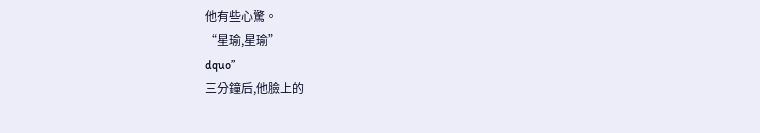他有些心驚。
“星瑜,星瑜”
dquo”
三分鐘后,他臉上的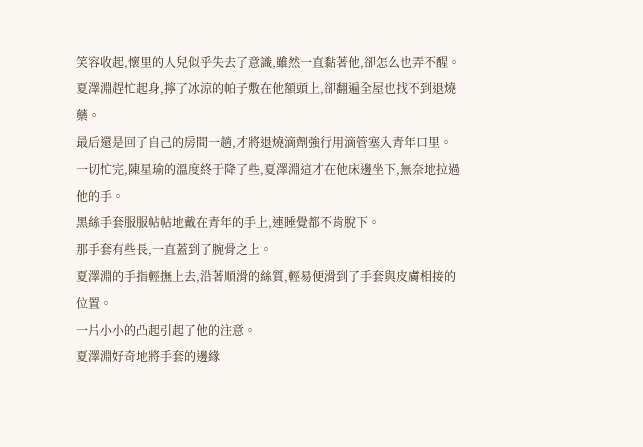笑容收起,懷里的人兒似乎失去了意識,雖然一直黏著他,卻怎么也弄不醒。
夏澤淵趕忙起身,擰了冰涼的帕子敷在他額頭上,卻翻遍全屋也找不到退燒藥。
最后還是回了自己的房間一趟,才將退燒滴劑強行用滴管塞入青年口里。
一切忙完,陳星瑜的溫度終于降了些,夏澤淵這才在他床邊坐下,無奈地拉過他的手。
黑絲手套服服帖帖地戴在青年的手上,連睡覺都不肯脫下。
那手套有些長,一直蓋到了腕骨之上。
夏澤淵的手指輕撫上去,沿著順滑的絲質,輕易便滑到了手套與皮膚相接的位置。
一片小小的凸起引起了他的注意。
夏澤淵好奇地將手套的邊緣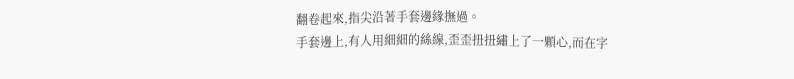翻卷起來,指尖沿著手套邊緣撫過。
手套邊上,有人用細細的絲線,歪歪扭扭繡上了一顆心,而在字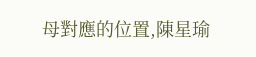母對應的位置,陳星瑜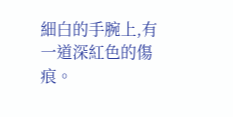細白的手腕上,有一道深紅色的傷痕。